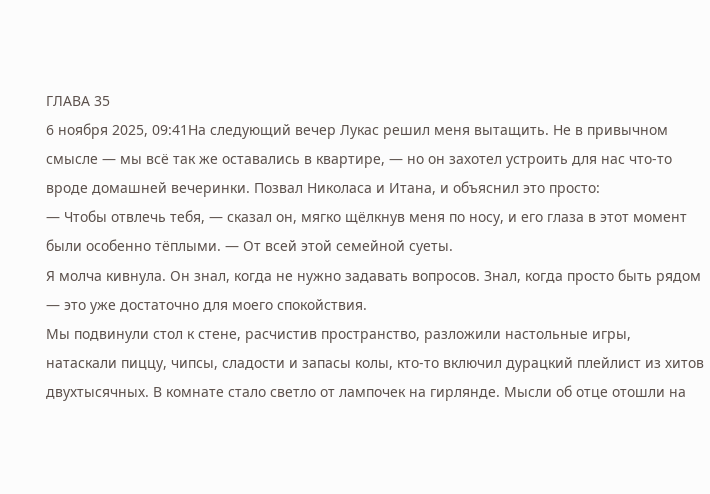ГЛАВА 35
6 ноября 2025, 09:41На следующий вечер Лукас решил меня вытащить. Не в привычном смысле — мы всё так же оставались в квартире, — но он захотел устроить для нас что-то вроде домашней вечеринки. Позвал Николаса и Итана, и объяснил это просто:
— Чтобы отвлечь тебя, — сказал он, мягко щёлкнув меня по носу, и его глаза в этот момент были особенно тёплыми. — От всей этой семейной суеты.
Я молча кивнула. Он знал, когда не нужно задавать вопросов. Знал, когда просто быть рядом — это уже достаточно для моего спокойствия.
Мы подвинули стол к стене, расчистив пространство, разложили настольные игры, натаскали пиццу, чипсы, сладости и запасы колы, кто-то включил дурацкий плейлист из хитов двухтысячных. В комнате стало светло от лампочек на гирлянде. Мысли об отце отошли на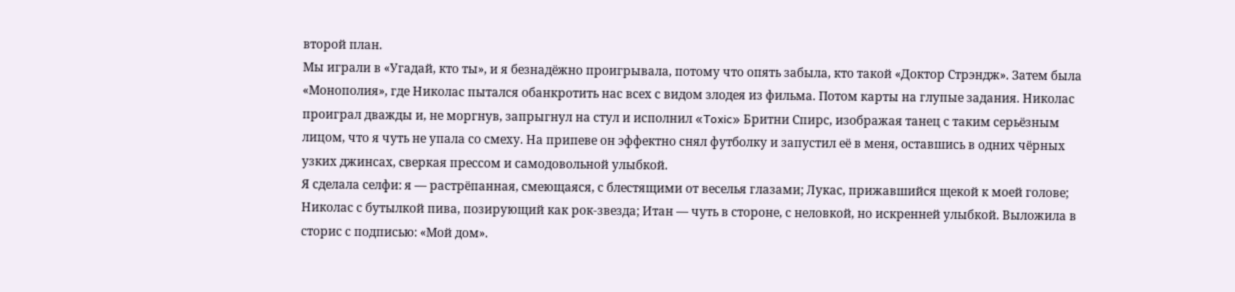второй план.
Мы играли в «Угадай, кто ты», и я безнадёжно проигрывала, потому что опять забыла, кто такой «Доктор Стрэндж». Затем была «Монополия», где Николас пытался обанкротить нас всех с видом злодея из фильма. Потом карты на глупые задания. Николас проиграл дважды и, не моргнув, запрыгнул на стул и исполнил «Toxic» Бритни Спирс, изображая танец с таким серьёзным лицом, что я чуть не упала со смеху. На припеве он эффектно снял футболку и запустил её в меня, оставшись в одних чёрных узких джинсах, сверкая прессом и самодовольной улыбкой.
Я сделала селфи: я — растрёпанная, смеющаяся, с блестящими от веселья глазами; Лукас, прижавшийся щекой к моей голове; Николас с бутылкой пива, позирующий как рок-звезда; Итан — чуть в стороне, с неловкой, но искренней улыбкой. Выложила в сторис с подписью: «Мой дом».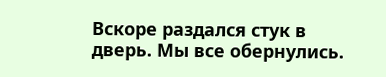Вскоре раздался стук в дверь. Мы все обернулись.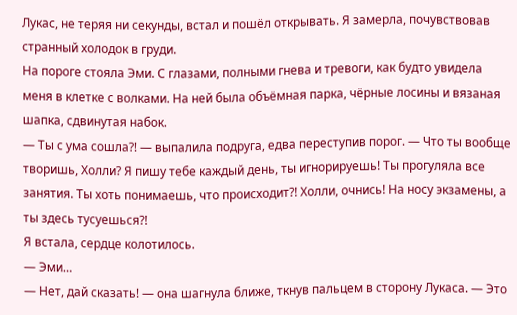Лукас, не теряя ни секунды, встал и пошёл открывать. Я замерла, почувствовав странный холодок в груди.
На пороге стояла Эми. С глазами, полными гнева и тревоги, как будто увидела меня в клетке с волками. На ней была объёмная парка, чёрные лосины и вязаная шапка, сдвинутая набок.
— Ты с ума сошла?! — выпалила подруга, едва переступив порог. — Что ты вообще творишь, Холли? Я пишу тебе каждый день, ты игнорируешь! Ты прогуляла все занятия. Ты хоть понимаешь, что происходит?! Холли, очнись! На носу экзамены, а ты здесь тусуешься?!
Я встала, сердце колотилось.
— Эми…
— Нет, дай сказать! — она шагнула ближе, ткнув пальцем в сторону Лукаса. — Это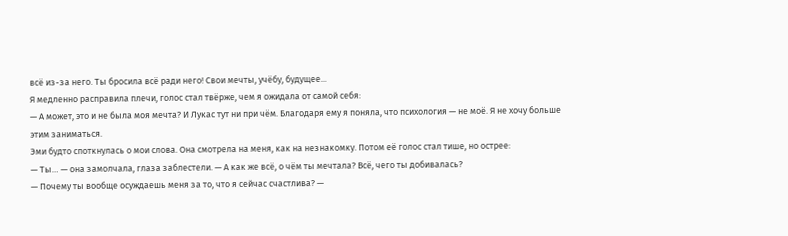всё из-за него. Ты бросила всё ради него! Свои мечты, учёбу, будущее...
Я медленно расправила плечи, голос стал твёрже, чем я ожидала от самой себя:
— А может, это и не была моя мечта? И Лукас тут ни при чём. Благодаря ему я поняла, что психология — не моё. Я не хочу больше этим заниматься.
Эми будто споткнулась о мои слова. Она смотрела на меня, как на незнакомку. Потом её голос стал тише, но острее:
— Ты… — она замолчала, глаза заблестели. — А как же всё, о чём ты мечтала? Всё, чего ты добивалась?
— Почему ты вообще осуждаешь меня за то, что я сейчас счастлива? —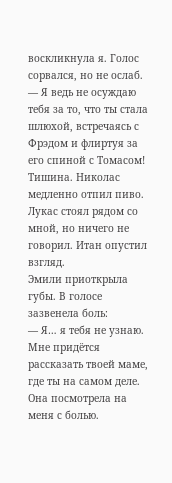воскликнула я. Голос сорвался, но не ослаб. — Я ведь не осуждаю тебя за то, что ты стала шлюхой, встречаясь с Фрэдом и флиртуя за его спиной с Томасом!
Тишина. Николас медленно отпил пиво. Лукас стоял рядом со мной, но ничего не говорил. Итан опустил взгляд.
Эмили приоткрыла губы. В голосе зазвенела боль:
— Я… я тебя не узнаю. Мне придётся рассказать твоей маме, где ты на самом деле.
Она посмотрела на меня с болью.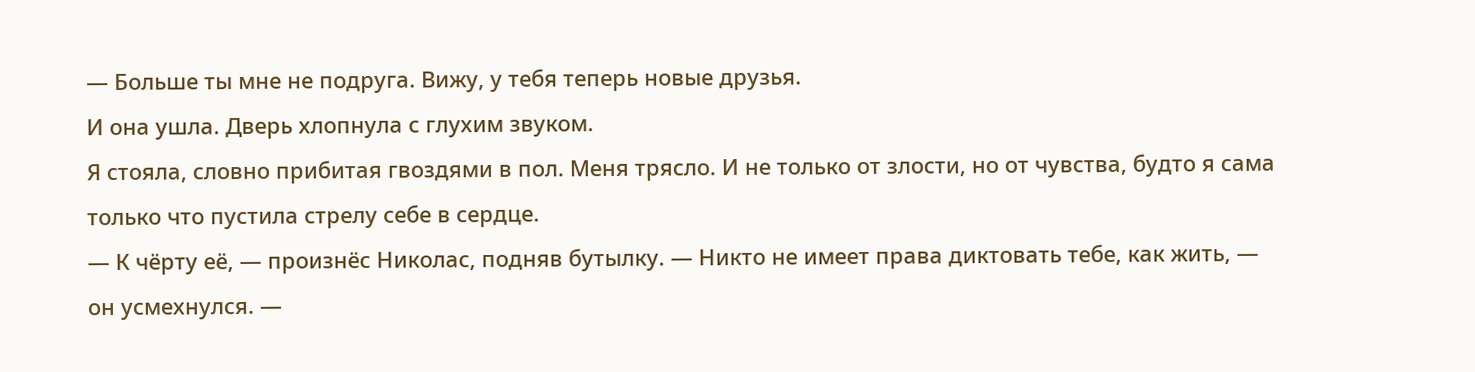— Больше ты мне не подруга. Вижу, у тебя теперь новые друзья.
И она ушла. Дверь хлопнула с глухим звуком.
Я стояла, словно прибитая гвоздями в пол. Меня трясло. И не только от злости, но от чувства, будто я сама только что пустила стрелу себе в сердце.
— К чёрту её, — произнёс Николас, подняв бутылку. — Никто не имеет права диктовать тебе, как жить, — он усмехнулся. —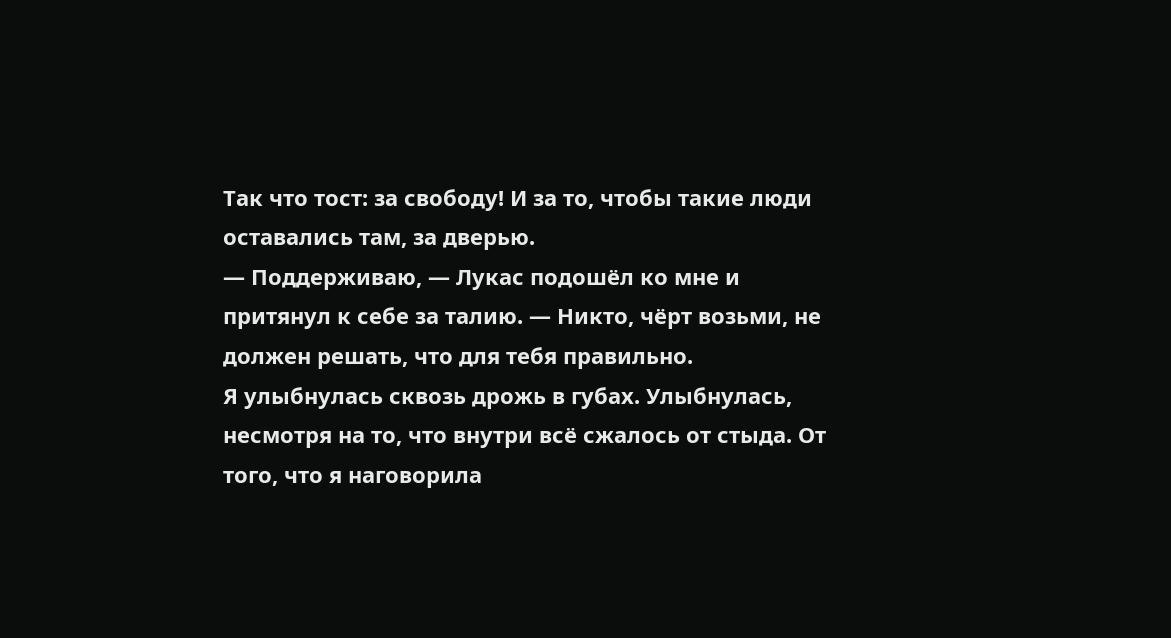Так что тост: за свободу! И за то, чтобы такие люди оставались там, за дверью.
— Поддерживаю, — Лукас подошёл ко мне и притянул к себе за талию. — Никто, чёрт возьми, не должен решать, что для тебя правильно.
Я улыбнулась сквозь дрожь в губах. Улыбнулась, несмотря на то, что внутри всё сжалось от стыда. От того, что я наговорила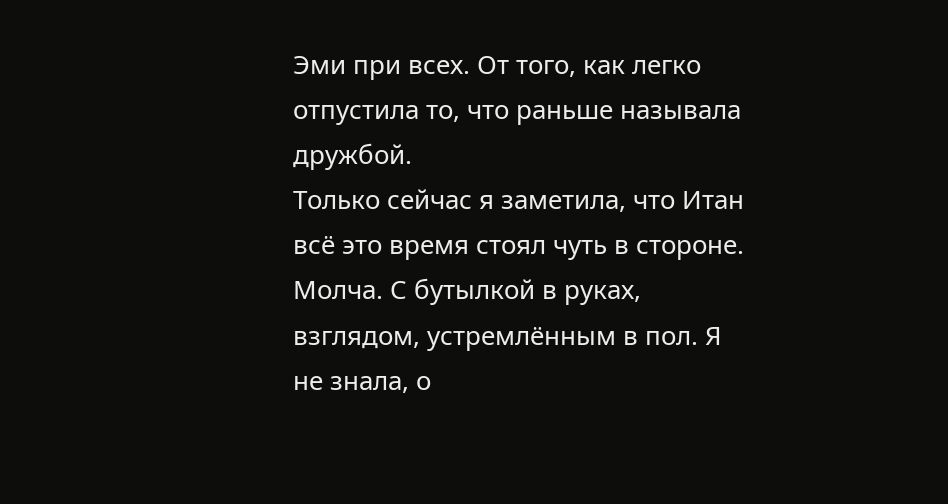Эми при всех. От того, как легко отпустила то, что раньше называла дружбой.
Только сейчас я заметила, что Итан всё это время стоял чуть в стороне. Молча. С бутылкой в руках, взглядом, устремлённым в пол. Я не знала, о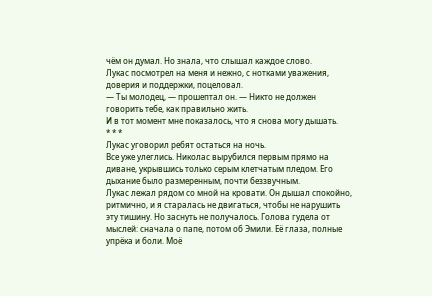чём он думал. Но знала, что слышал каждое слово.
Лукас посмотрел на меня и нежно, с нотками уважения, доверия и поддержки, поцеловал.
— Ты молодец, — прошептал он. — Никто не должен говорить тебе, как правильно жить.
И в тот момент мне показалось, что я снова могу дышать.
* * *
Лукас уговорил ребят остаться на ночь.
Все уже улеглись. Николас вырубился первым прямо на диване, укрывшись только серым клетчатым пледом. Его дыхание было размеренным, почти беззвучным.
Лукас лежал рядом со мной на кровати. Он дышал спокойно, ритмично, и я старалась не двигаться, чтобы не нарушить эту тишину. Но заснуть не получалось. Голова гудела от мыслей: сначала о папе, потом об Эмили. Её глаза, полные упрёка и боли. Моё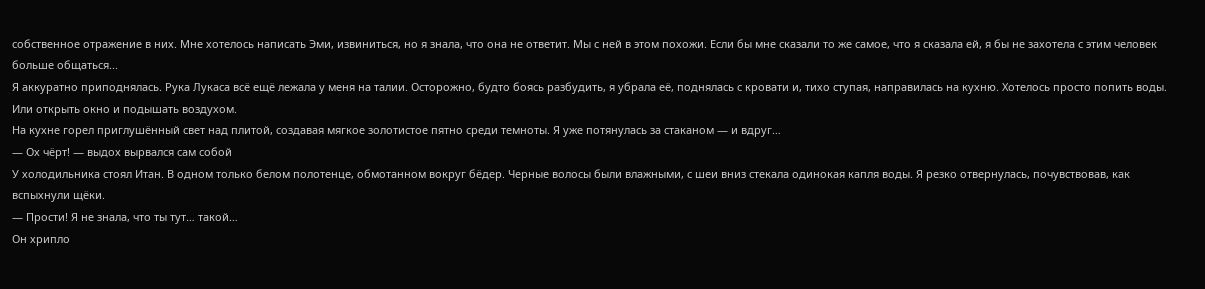собственное отражение в них. Мне хотелось написать Эми, извиниться, но я знала, что она не ответит. Мы с ней в этом похожи. Если бы мне сказали то же самое, что я сказала ей, я бы не захотела с этим человек больше общаться...
Я аккуратно приподнялась. Рука Лукаса всё ещё лежала у меня на талии. Осторожно, будто боясь разбудить, я убрала её, поднялась с кровати и, тихо ступая, направилась на кухню. Хотелось просто попить воды. Или открыть окно и подышать воздухом.
На кухне горел приглушённый свет над плитой, создавая мягкое золотистое пятно среди темноты. Я уже потянулась за стаканом — и вдруг…
— Ох чёрт! — выдох вырвался сам собой
У холодильника стоял Итан. В одном только белом полотенце, обмотанном вокруг бёдер. Черные волосы были влажными, с шеи вниз стекала одинокая капля воды. Я резко отвернулась, почувствовав, как вспыхнули щёки.
— Прости! Я не знала, что ты тут… такой…
Он хрипло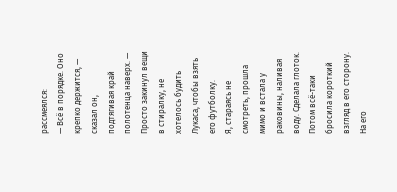рассмеялся:
— Всё в порядке. Оно крепко держится, — сказал он, подтягивая край полотенца наверх. — Просто закинул вещи в стиралку, не хотелось будить Лукаса, чтобы взять его футболку.
Я, стараясь не смотреть, прошла мимо и встала у раковины, наливая воду. Сделала глоток. Потом всё-таки бросила короткий взгляд в его сторону. На его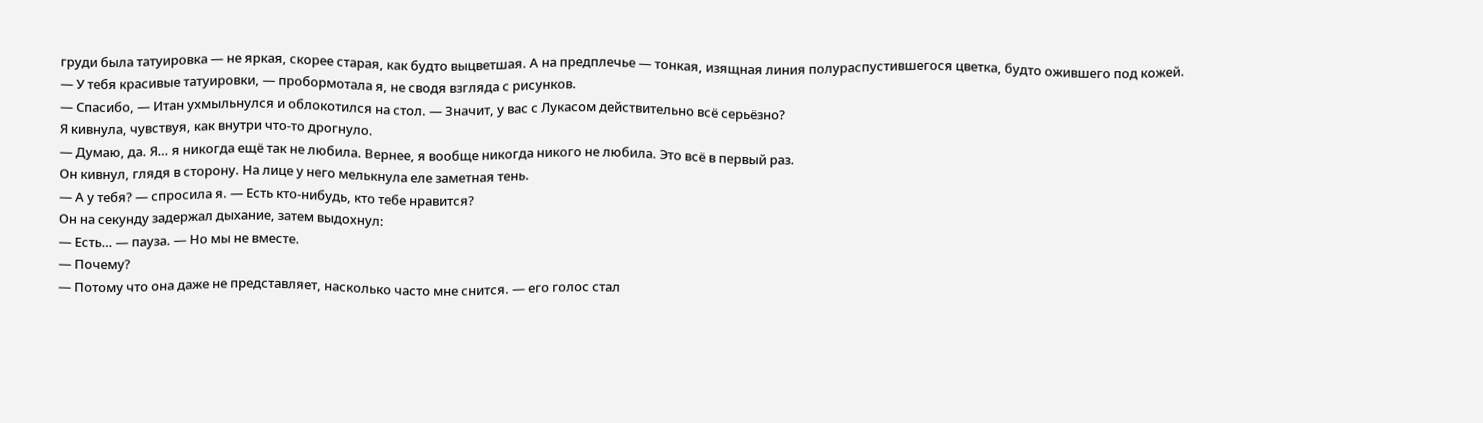груди была татуировка — не яркая, скорее старая, как будто выцветшая. А на предплечье — тонкая, изящная линия полураспустившегося цветка, будто ожившего под кожей.
— У тебя красивые татуировки, — пробормотала я, не сводя взгляда с рисунков.
— Спасибо, — Итан ухмыльнулся и облокотился на стол. — Значит, у вас с Лукасом действительно всё серьёзно?
Я кивнула, чувствуя, как внутри что-то дрогнуло.
— Думаю, да. Я… я никогда ещё так не любила. Вернее, я вообще никогда никого не любила. Это всё в первый раз.
Он кивнул, глядя в сторону. На лице у него мелькнула еле заметная тень.
— А у тебя? — спросила я. — Есть кто-нибудь, кто тебе нравится?
Он на секунду задержал дыхание, затем выдохнул:
— Есть… — пауза. — Но мы не вместе.
— Почему?
— Потому что она даже не представляет, насколько часто мне снится. — его голос стал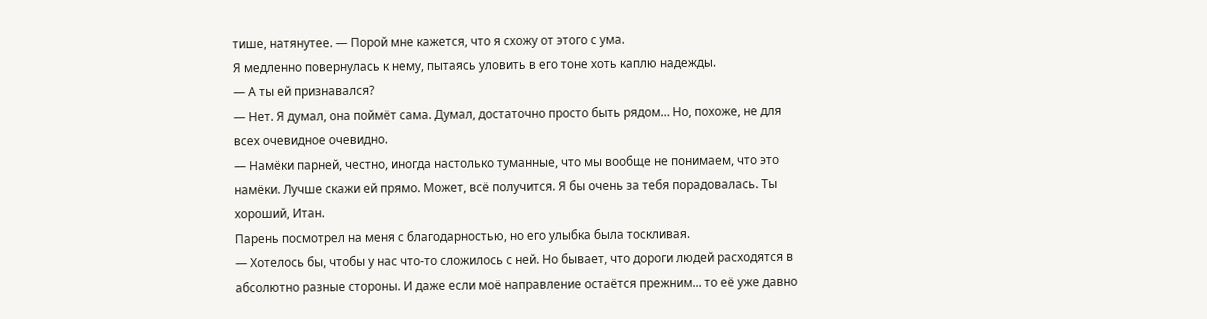тише, натянутее. — Порой мне кажется, что я схожу от этого с ума.
Я медленно повернулась к нему, пытаясь уловить в его тоне хоть каплю надежды.
— А ты ей признавался?
— Нет. Я думал, она поймёт сама. Думал, достаточно просто быть рядом… Но, похоже, не для всех очевидное очевидно.
— Намёки парней, честно, иногда настолько туманные, что мы вообще не понимаем, что это намёки. Лучше скажи ей прямо. Может, всё получится. Я бы очень за тебя порадовалась. Ты хороший, Итан.
Парень посмотрел на меня с благодарностью, но его улыбка была тоскливая.
— Хотелось бы, чтобы у нас что-то сложилось с ней. Но бывает, что дороги людей расходятся в абсолютно разные стороны. И даже если моё направление остаётся прежним... то её уже давно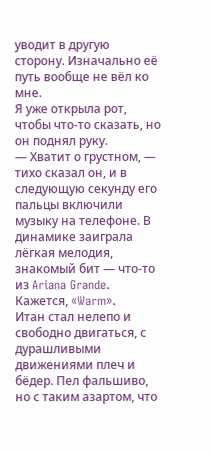уводит в другую сторону. Изначально её путь вообще не вёл ко мне.
Я уже открыла рот, чтобы что-то сказать, но он поднял руку.
— Хватит о грустном, — тихо сказал он, и в следующую секунду его пальцы включили музыку на телефоне. В динамике заиграла лёгкая мелодия, знакомый бит — что-то из Ariana Grande. Кажется, «Warm».
Итан стал нелепо и свободно двигаться, с дурашливыми движениями плеч и бёдер. Пел фальшиво, но с таким азартом, что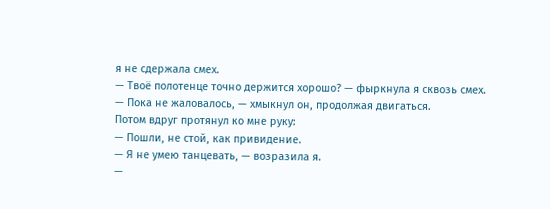я не сдержала смех.
— Твоё полотенце точно держится хорошо? — фыркнула я сквозь смех.
— Пока не жаловалось, — хмыкнул он, продолжая двигаться.
Потом вдруг протянул ко мне руку:
— Пошли, не стой, как привидение.
— Я не умею танцевать, — возразила я.
—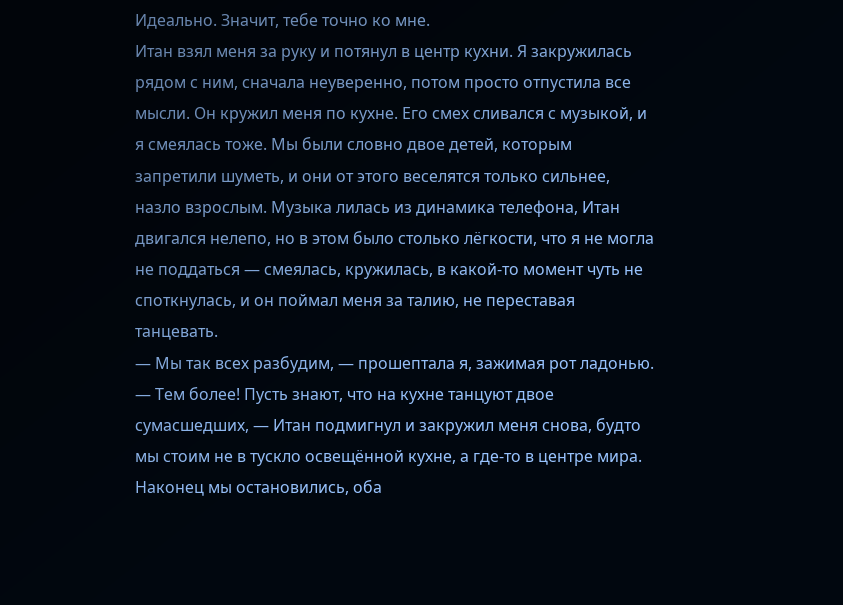Идеально. Значит, тебе точно ко мне.
Итан взял меня за руку и потянул в центр кухни. Я закружилась рядом с ним, сначала неуверенно, потом просто отпустила все мысли. Он кружил меня по кухне. Его смех сливался с музыкой, и я смеялась тоже. Мы были словно двое детей, которым запретили шуметь, и они от этого веселятся только сильнее, назло взрослым. Музыка лилась из динамика телефона, Итан двигался нелепо, но в этом было столько лёгкости, что я не могла не поддаться — смеялась, кружилась, в какой-то момент чуть не споткнулась, и он поймал меня за талию, не переставая танцевать.
— Мы так всех разбудим, — прошептала я, зажимая рот ладонью.
— Тем более! Пусть знают, что на кухне танцуют двое сумасшедших, — Итан подмигнул и закружил меня снова, будто мы стоим не в тускло освещённой кухне, а где-то в центре мира.
Наконец мы остановились, оба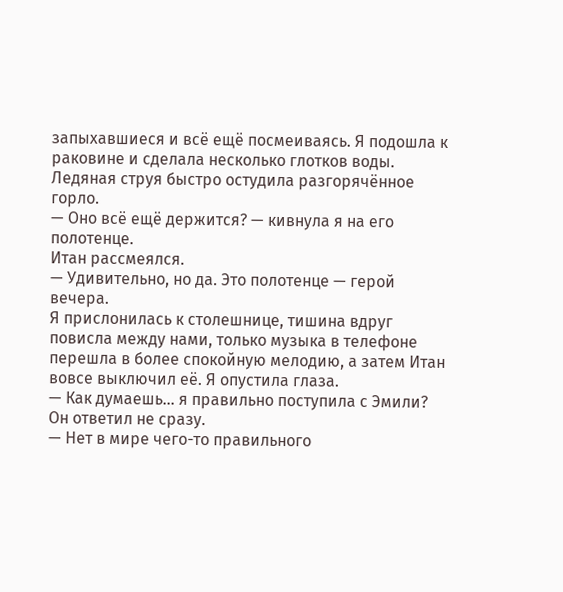запыхавшиеся и всё ещё посмеиваясь. Я подошла к раковине и сделала несколько глотков воды. Ледяная струя быстро остудила разгорячённое горло.
— Оно всё ещё держится? — кивнула я на его полотенце.
Итан рассмеялся.
— Удивительно, но да. Это полотенце — герой вечера.
Я прислонилась к столешнице, тишина вдруг повисла между нами, только музыка в телефоне перешла в более спокойную мелодию, а затем Итан вовсе выключил её. Я опустила глаза.
— Как думаешь... я правильно поступила с Эмили?
Он ответил не сразу.
— Нет в мире чего-то правильного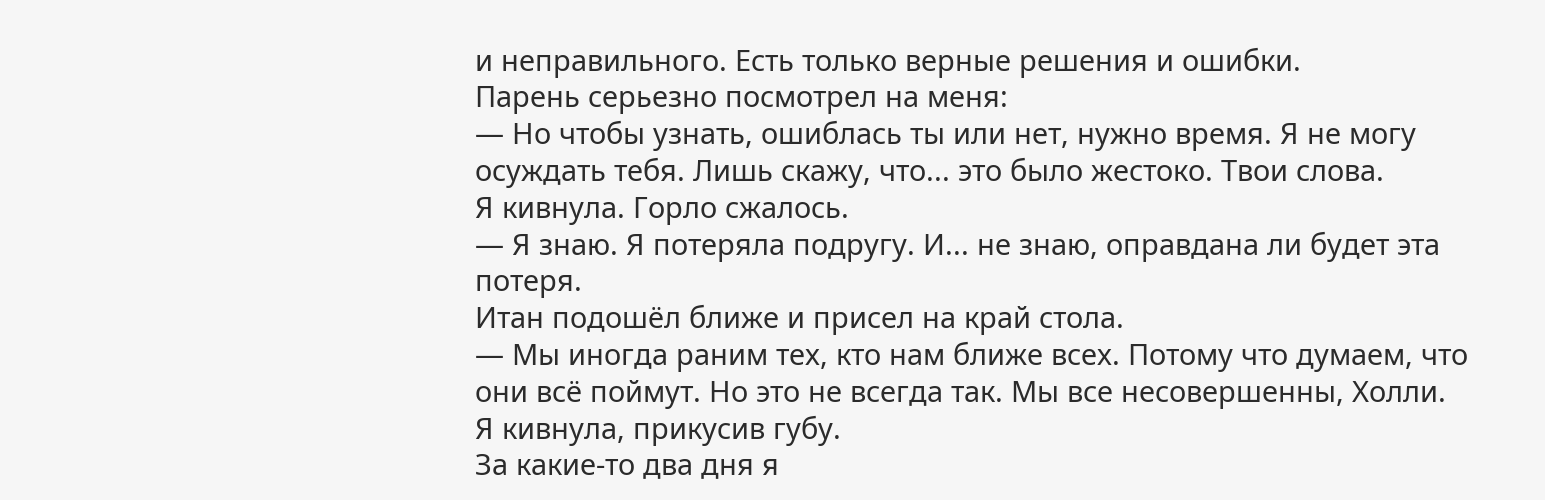и неправильного. Есть только верные решения и ошибки.
Парень серьезно посмотрел на меня:
— Но чтобы узнать, ошиблась ты или нет, нужно время. Я не могу осуждать тебя. Лишь скажу, что... это было жестоко. Твои слова.
Я кивнула. Горло сжалось.
— Я знаю. Я потеряла подругу. И... не знаю, оправдана ли будет эта потеря.
Итан подошёл ближе и присел на край стола.
— Мы иногда раним тех, кто нам ближе всех. Потому что думаем, что они всё поймут. Но это не всегда так. Мы все несовершенны, Холли.
Я кивнула, прикусив губу.
За какие-то два дня я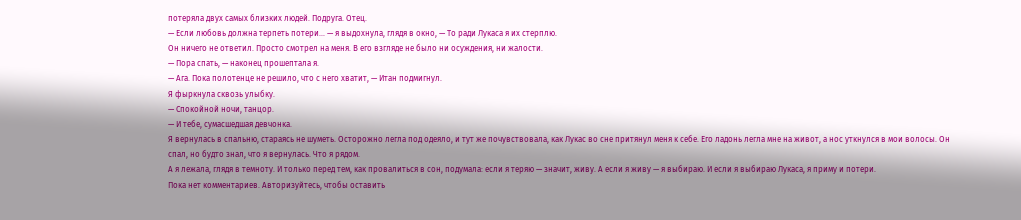потеряла двух самых близких людей. Подруга. Отец.
— Если любовь должна терпеть потери... — я выдохнула, глядя в окно, — То ради Лукаса я их стерплю.
Он ничего не ответил. Просто смотрел на меня. В его взгляде не было ни осуждения, ни жалости.
— Пора спать, — наконец прошептала я.
— Ага. Пока полотенце не решило, что с него хватит, — Итан подмигнул.
Я фыркнула сквозь улыбку.
— Спокойной ночи, танцор.
— И тебе, сумасшедшая девчонка.
Я вернулась в спальню, стараясь не шуметь. Осторожно легла под одеяло, и тут же почувствовала, как Лукас во сне притянул меня к себе. Его ладонь легла мне на живот, а нос уткнулся в мои волосы. Он спал, но будто знал, что я вернулась. Что я рядом.
А я лежала, глядя в темноту. И только перед тем, как провалиться в сон, подумала: если я теряю — значит, живу. А если я живу — я выбираю. И если я выбираю Лукаса, я приму и потери.
Пока нет комментариев. Авторизуйтесь, чтобы оставить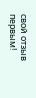свой отзыв первым!